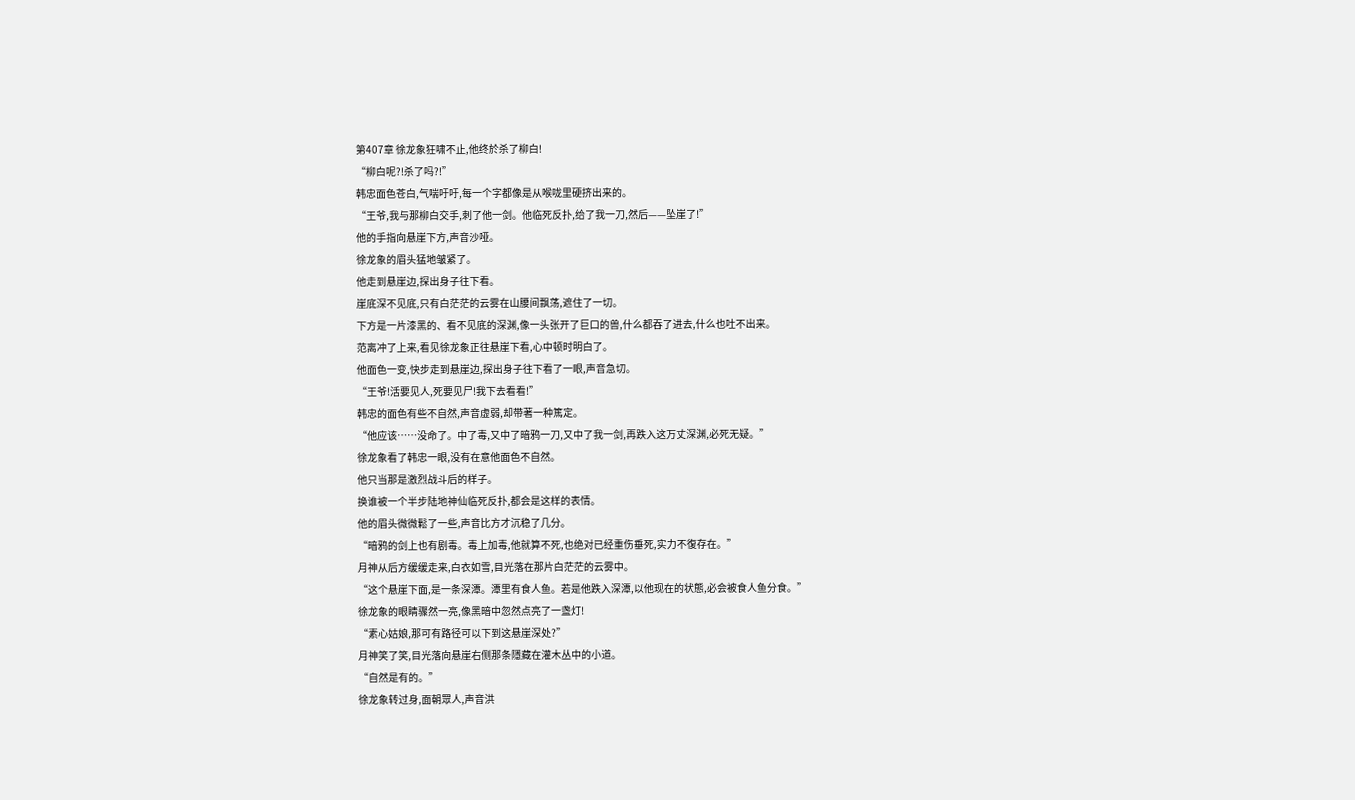第407章 徐龙象狂啸不止,他终於杀了柳白!
“柳白呢?!杀了吗?!”
韩忠面色苍白,气喘吁吁,每一个字都像是从喉咙里硬挤出来的。
“王爷,我与那柳白交手,刺了他一剑。他临死反扑,给了我一刀,然后——坠崖了!”
他的手指向悬崖下方,声音沙哑。
徐龙象的眉头猛地皱紧了。
他走到悬崖边,探出身子往下看。
崖底深不见底,只有白茫茫的云雾在山腰间飘荡,遮住了一切。
下方是一片漆黑的、看不见底的深渊,像一头张开了巨口的兽,什么都吞了进去,什么也吐不出来。
范离冲了上来,看见徐龙象正往悬崖下看,心中顿时明白了。
他面色一变,快步走到悬崖边,探出身子往下看了一眼,声音急切。
“王爷!活要见人,死要见尸!我下去看看!”
韩忠的面色有些不自然,声音虚弱,却带著一种篤定。
“他应该……没命了。中了毒,又中了暗鸦一刀,又中了我一剑,再跌入这万丈深渊,必死无疑。”
徐龙象看了韩忠一眼,没有在意他面色不自然。
他只当那是激烈战斗后的样子。
换谁被一个半步陆地神仙临死反扑,都会是这样的表情。
他的眉头微微鬆了一些,声音比方才沉稳了几分。
“暗鸦的剑上也有剧毒。毒上加毒,他就算不死,也绝对已经重伤垂死,实力不復存在。”
月神从后方缓缓走来,白衣如雪,目光落在那片白茫茫的云雾中。
“这个悬崖下面,是一条深潭。潭里有食人鱼。若是他跌入深潭,以他现在的状態,必会被食人鱼分食。”
徐龙象的眼睛骤然一亮,像黑暗中忽然点亮了一盏灯!
“素心姑娘,那可有路径可以下到这悬崖深处?”
月神笑了笑,目光落向悬崖右侧那条隱藏在灌木丛中的小道。
“自然是有的。”
徐龙象转过身,面朝眾人,声音洪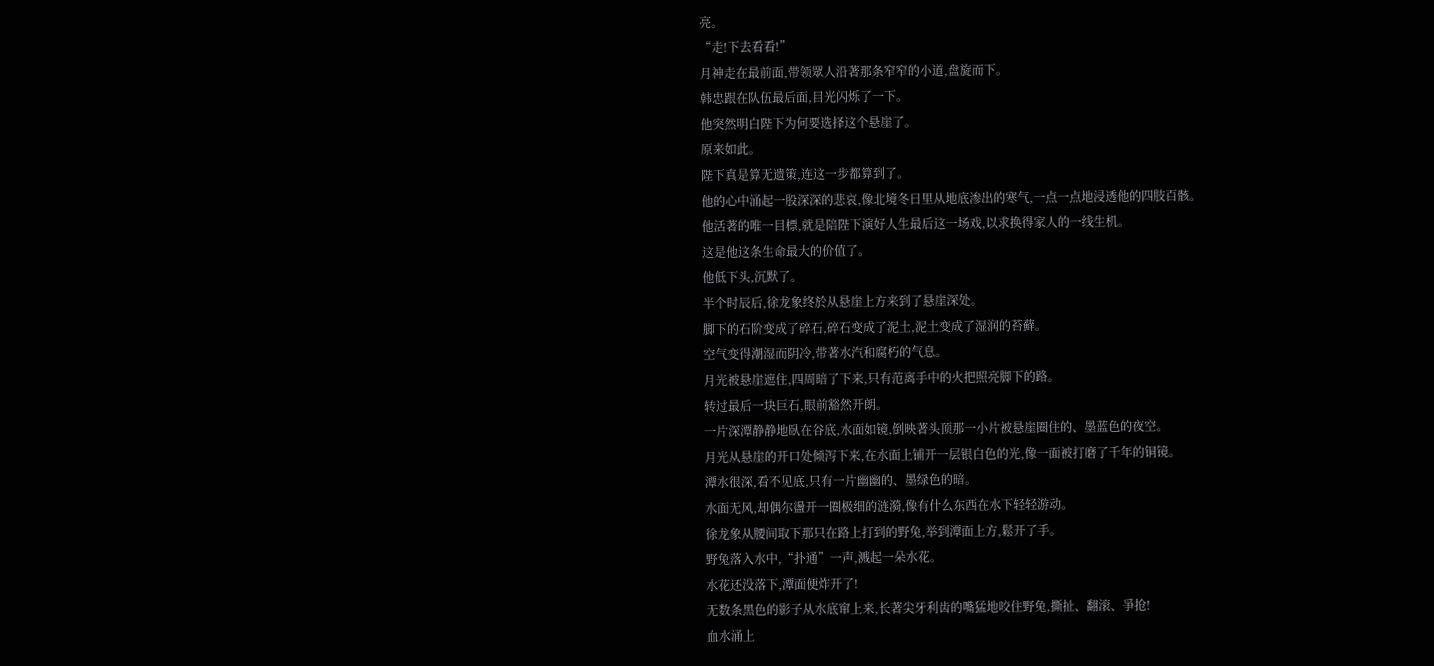亮。
“走!下去看看!”
月神走在最前面,带领眾人沿著那条窄窄的小道,盘旋而下。
韩忠跟在队伍最后面,目光闪烁了一下。
他突然明白陛下为何要选择这个悬崖了。
原来如此。
陛下真是算无遗策,连这一步都算到了。
他的心中涌起一股深深的悲哀,像北境冬日里从地底渗出的寒气,一点一点地浸透他的四肢百骸。
他活著的唯一目標,就是陪陛下演好人生最后这一场戏,以求换得家人的一线生机。
这是他这条生命最大的价值了。
他低下头,沉默了。
半个时辰后,徐龙象终於从悬崖上方来到了悬崖深处。
脚下的石阶变成了碎石,碎石变成了泥土,泥土变成了湿润的苔蘚。
空气变得潮湿而阴冷,带著水汽和腐朽的气息。
月光被悬崖遮住,四周暗了下来,只有范离手中的火把照亮脚下的路。
转过最后一块巨石,眼前豁然开朗。
一片深潭静静地臥在谷底,水面如镜,倒映著头顶那一小片被悬崖圈住的、墨蓝色的夜空。
月光从悬崖的开口处倾泻下来,在水面上铺开一层银白色的光,像一面被打磨了千年的铜镜。
潭水很深,看不见底,只有一片幽幽的、墨绿色的暗。
水面无风,却偶尔盪开一圈极细的涟漪,像有什么东西在水下轻轻游动。
徐龙象从腰间取下那只在路上打到的野兔,举到潭面上方,鬆开了手。
野兔落入水中,“扑通”一声,溅起一朵水花。
水花还没落下,潭面便炸开了!
无数条黑色的影子从水底窜上来,长著尖牙利齿的嘴猛地咬住野兔,撕扯、翻滚、爭抢!
血水涌上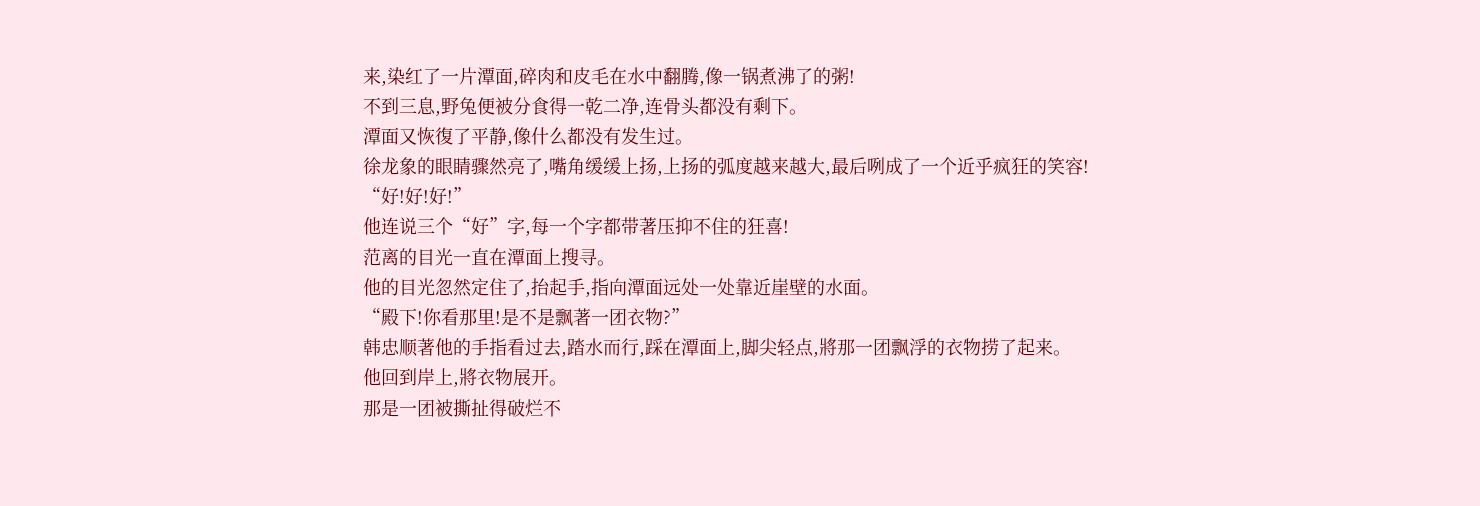来,染红了一片潭面,碎肉和皮毛在水中翻腾,像一锅煮沸了的粥!
不到三息,野兔便被分食得一乾二净,连骨头都没有剩下。
潭面又恢復了平静,像什么都没有发生过。
徐龙象的眼睛骤然亮了,嘴角缓缓上扬,上扬的弧度越来越大,最后咧成了一个近乎疯狂的笑容!
“好!好!好!”
他连说三个“好”字,每一个字都带著压抑不住的狂喜!
范离的目光一直在潭面上搜寻。
他的目光忽然定住了,抬起手,指向潭面远处一处靠近崖壁的水面。
“殿下!你看那里!是不是飘著一团衣物?”
韩忠顺著他的手指看过去,踏水而行,踩在潭面上,脚尖轻点,將那一团飘浮的衣物捞了起来。
他回到岸上,將衣物展开。
那是一团被撕扯得破烂不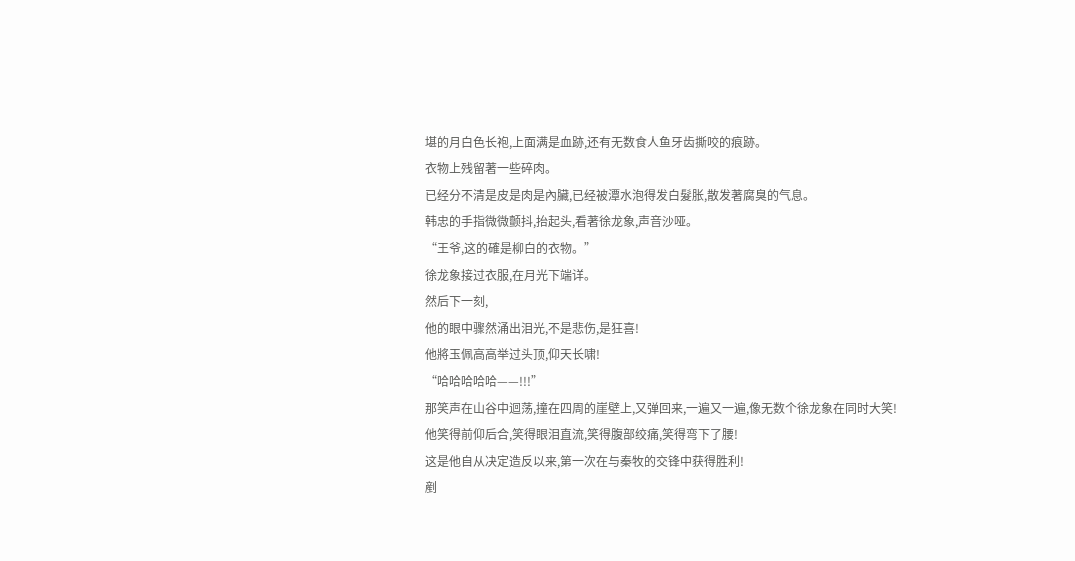堪的月白色长袍,上面满是血跡,还有无数食人鱼牙齿撕咬的痕跡。
衣物上残留著一些碎肉。
已经分不清是皮是肉是內臟,已经被潭水泡得发白髮胀,散发著腐臭的气息。
韩忠的手指微微颤抖,抬起头,看著徐龙象,声音沙哑。
“王爷,这的確是柳白的衣物。”
徐龙象接过衣服,在月光下端详。
然后下一刻,
他的眼中骤然涌出泪光,不是悲伤,是狂喜!
他將玉佩高高举过头顶,仰天长啸!
“哈哈哈哈哈——!!!”
那笑声在山谷中迴荡,撞在四周的崖壁上,又弹回来,一遍又一遍,像无数个徐龙象在同时大笑!
他笑得前仰后合,笑得眼泪直流,笑得腹部绞痛,笑得弯下了腰!
这是他自从决定造反以来,第一次在与秦牧的交锋中获得胜利!
剷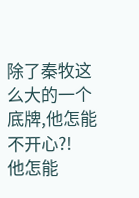除了秦牧这么大的一个底牌,他怎能不开心?!
他怎能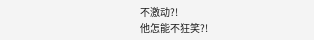不激动?!
他怎能不狂笑?!